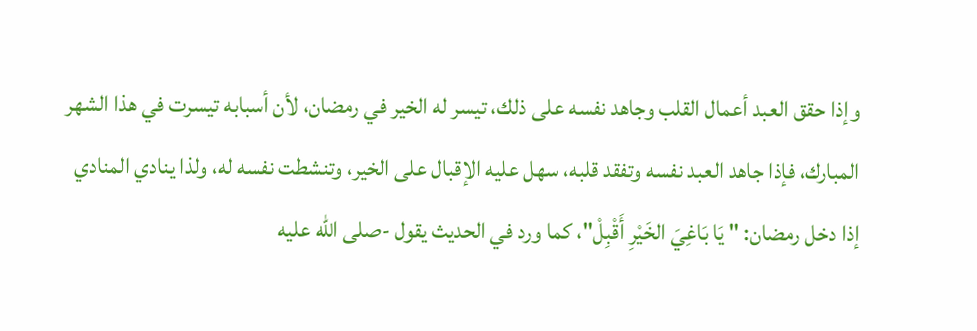وإذا حقق العبد أعمال القلب وجاهد نفسه على ذلك، تيسر له الخير في رمضان، لأن أسبابه تيسرت في هذا الشهر المبارك، فإذا جاهد العبد نفسه وتفقد قلبه، سهل عليه الإقبال على الخير، وتنشطت نفسه له، ولذا ينادي المنادي إذا دخل رمضان: " يَا بَاغِيَ الخَيْرِ أَقْبِلْ"، كما ورد في الحديث يقول -صلى الله عليه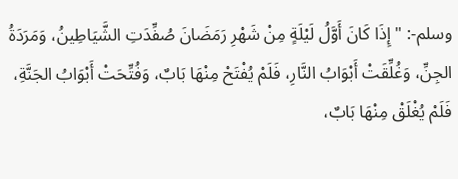وسلم-: " إِذَا كَانَ أَوَّلُ لَيْلَةٍ مِنْ شَهْرِ رَمَضَانَ صُفِّدَتِ الشَّيَاطِينُ، وَمَرَدَةُ الجِنِّ، وَغُلِّقَتْ أَبْوَابُ النَّارِ، فَلَمْ يُفْتَحْ مِنْهَا بَابٌ، وَفُتِّحَتْ أَبْوَابُ الجَنَّةِ، فَلَمْ يُغْلَقْ مِنْهَا بَابٌ،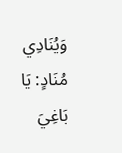وَيُنَادِي مُنَادٍ: يَا بَاغِيَ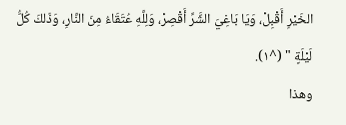الخَيْرِ أَقْبِلْ، وَيَا بَاغِيَ الشَّرِّ أَقْصِرْ، وَلِلَّهِ عُتَقَاءُ مِنَ النَّارِ، وَذَلكَ كُلُّ لَيْلَةٍ " (^١).
وهذا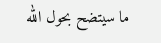ما سيتضح بحول الله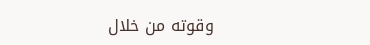وقوته من خلال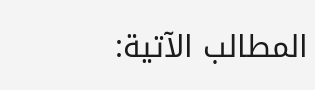المطالب الآتية: